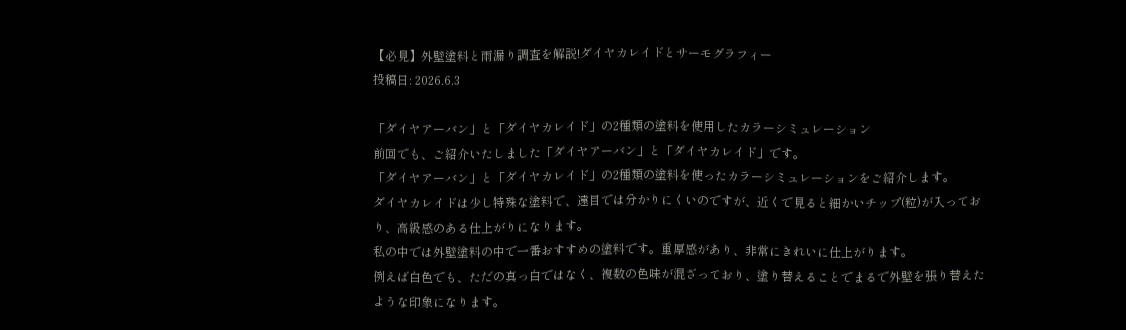【必見】外壁塗料と雨漏り調査を解説!ダイヤカレイドとサーモグラフィー
投稿日: 2026.6.3

「ダイヤアーバン」と「ダイヤカレイド」の2種類の塗料を使用したカラーシミュレーション
前回でも、ご紹介いたしました「ダイヤアーバン」と「ダイヤカレイド」です。
「ダイヤアーバン」と「ダイヤカレイド」の2種類の塗料を使ったカラーシミュレーションをご紹介します。
ダイヤカレイドは少し特殊な塗料で、遠目では分かりにくいのですが、近くで見ると細かいチップ(粒)が入っており、高級感のある仕上がりになります。
私の中では外壁塗料の中で一番おすすめの塗料です。重厚感があり、非常にきれいに仕上がります。
例えば白色でも、ただの真っ白ではなく、複数の色味が混ざっており、塗り替えることでまるで外壁を張り替えたような印象になります。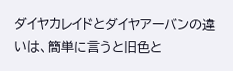ダイヤカレイドとダイヤアーバンの違いは、簡単に言うと旧色と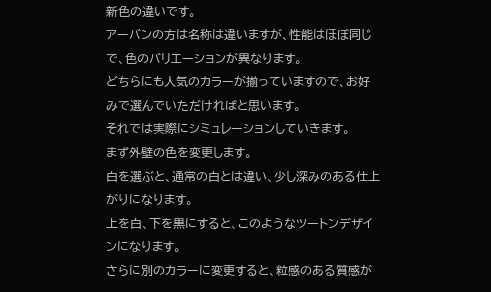新色の違いです。
アーバンの方は名称は違いますが、性能はほぼ同じで、色のバリエーションが異なります。
どちらにも人気のカラーが揃っていますので、お好みで選んでいただければと思います。
それでは実際にシミュレーションしていきます。
まず外壁の色を変更します。
白を選ぶと、通常の白とは違い、少し深みのある仕上がりになります。
上を白、下を黒にすると、このようなツートンデザインになります。
さらに別のカラーに変更すると、粒感のある質感が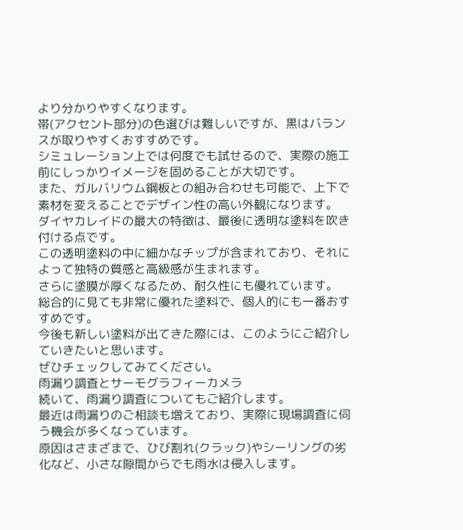より分かりやすくなります。
帯(アクセント部分)の色選びは難しいですが、黒はバランスが取りやすくおすすめです。
シミュレーション上では何度でも試せるので、実際の施工前にしっかりイメージを固めることが大切です。
また、ガルバリウム鋼板との組み合わせも可能で、上下で素材を変えることでデザイン性の高い外観になります。
ダイヤカレイドの最大の特徴は、最後に透明な塗料を吹き付ける点です。
この透明塗料の中に細かなチップが含まれており、それによって独特の質感と高級感が生まれます。
さらに塗膜が厚くなるため、耐久性にも優れています。
総合的に見ても非常に優れた塗料で、個人的にも一番おすすめです。
今後も新しい塗料が出てきた際には、このようにご紹介していきたいと思います。
ぜひチェックしてみてください。
雨漏り調査とサーモグラフィーカメラ
続いて、雨漏り調査についてもご紹介します。
最近は雨漏りのご相談も増えており、実際に現場調査に伺う機会が多くなっています。
原因はさまざまで、ひび割れ(クラック)やシーリングの劣化など、小さな隙間からでも雨水は侵入します。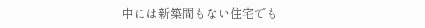中には新築間もない住宅でも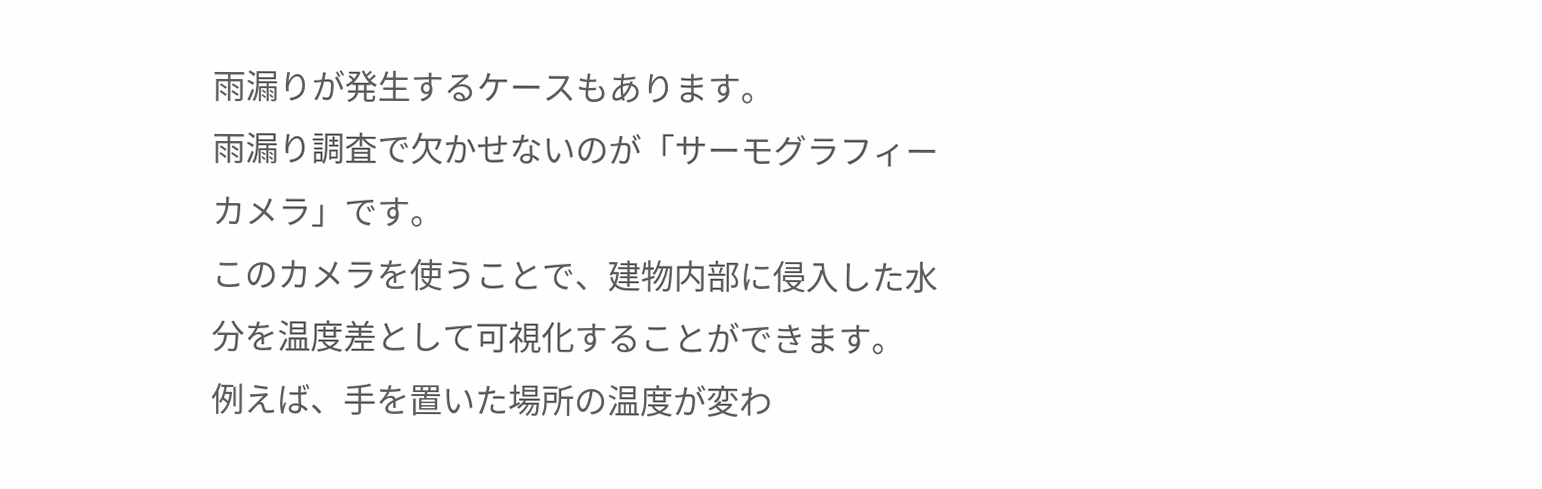雨漏りが発生するケースもあります。
雨漏り調査で欠かせないのが「サーモグラフィーカメラ」です。
このカメラを使うことで、建物内部に侵入した水分を温度差として可視化することができます。
例えば、手を置いた場所の温度が変わ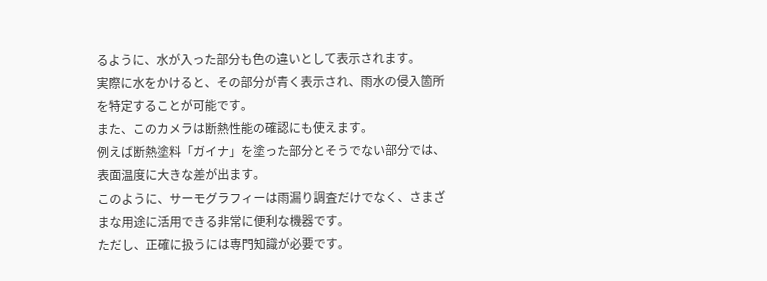るように、水が入った部分も色の違いとして表示されます。
実際に水をかけると、その部分が青く表示され、雨水の侵入箇所を特定することが可能です。
また、このカメラは断熱性能の確認にも使えます。
例えば断熱塗料「ガイナ」を塗った部分とそうでない部分では、表面温度に大きな差が出ます。
このように、サーモグラフィーは雨漏り調査だけでなく、さまざまな用途に活用できる非常に便利な機器です。
ただし、正確に扱うには専門知識が必要です。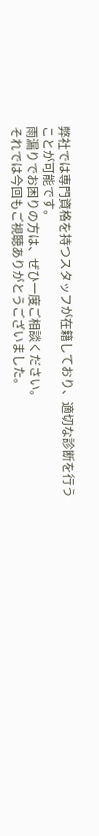弊社では専門資格を持つスタッフが在籍しており、適切な診断を行うことが可能です。
雨漏りでお困りの方は、ぜひ一度ご相談ください。
それでは今回もご視聴ありがとうございました。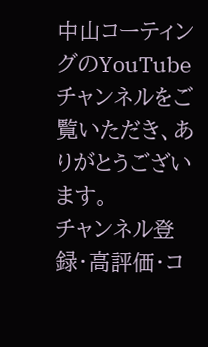中山コーティングのYouTubeチャンネルをご覧いただき、ありがとうございます。
チャンネル登録・高評価・コ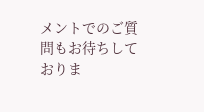メントでのご質問もお待ちしておりま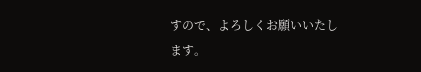すので、よろしくお願いいたします。